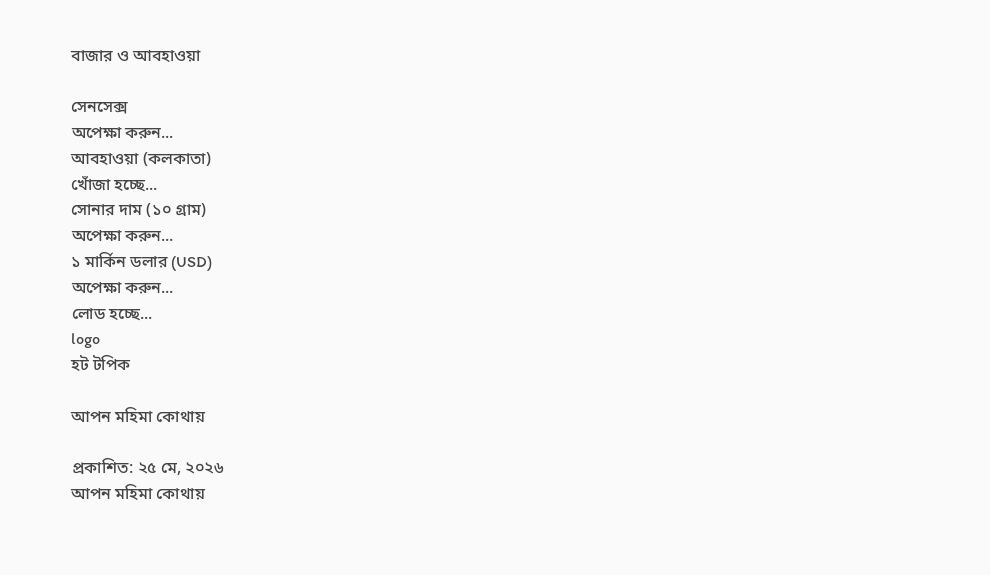বাজার ও আবহাওয়া

সেনসেক্স
অপেক্ষা করুন...
আবহাওয়া (কলকাতা)
খোঁজা হচ্ছে...
সোনার দাম (১০ গ্রাম)
অপেক্ষা করুন...
১ মার্কিন ডলার (USD)
অপেক্ষা করুন...
লোড হচ্ছে...
logo
হট টপিক

আপন মহিমা কোথায়

প্রকাশিত: ২৫ মে, ২০২৬
আপন মহিমা কোথায়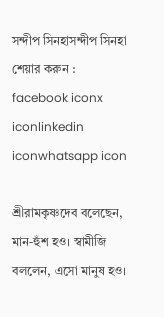সন্দীপ সিনহাসন্দীপ সিনহা
শেয়ার করুন :
facebook iconx iconlinkedin iconwhatsapp icon

শ্রীরামকৃষ্ণদেব বলেছেন, মান-হুঁশ হও। স্বামীজি বললেন, এসো মানুষ হও।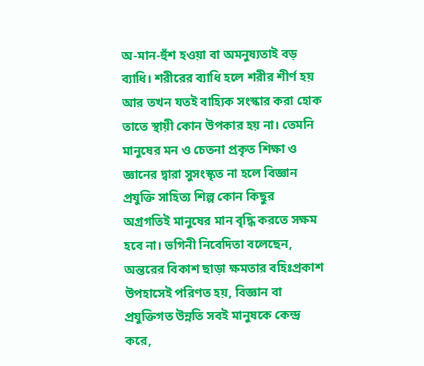অ-মান-হুঁশ হওয়া বা অমনুষ্যতাই বড় ব্যাধি। শরীরের ব্যাধি হলে শরীর শীর্ণ হয় আর তখন যতই বাহ্যিক সংস্কার করা হোক তাতে স্থায়ী কোন উপকার হয় না। তেমনি মানুষের মন ও চেতনা প্রকৃত শিক্ষা ও জ্ঞানের দ্বারা সুসংস্কৃত না হলে বিজ্ঞান প্রযুক্তি সাহিত্য শিল্প কোন কিছুর অগ্রগতিই মানুষের মান বৃদ্ধি করতে সক্ষম হবে না। ভগিনী নিবেদিতা বলেছেন, অন্তরের বিকাশ ছাড়া ক্ষমতার বহিঃপ্রকাশ উপহাসেই পরিণত হয়, বিজ্ঞান বা প্রযুক্তিগত উন্নতি সবই মানুষকে কেন্দ্র করে,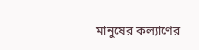মানুষের কল্যাণের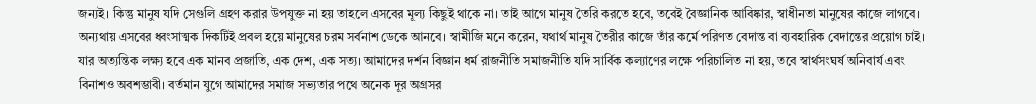জন্যই। কিন্তু মানুষ যদি সেগুলি গ্রহণ করার উপযুক্ত না হয় তাহলে এসবের মূল্য কিছুই থাকে না। তাই আগে মানুষ তৈরি করতে হবে, তবেই বৈজ্ঞানিক আবিষ্কার, স্বাধীনতা মানুষের কাজে লাগবে। অন্যথায় এসবের ধ্বংসাত্মক দিকটিই প্রবল হয়ে মানুষের চরম সর্বনাশ ডেকে আনবে। স্বামীজি মনে করেন, যথার্থ মানুষ তৈরীর কাজে তাঁর কর্মে পরিণত বেদান্ত বা ব্যবহারিক বেদান্তের প্রয়োগ চাই। যার অত্যন্তিক লক্ষ্য হবে এক মানব প্রজাতি, এক দেশ, এক সত্য। আমাদের দর্শন বিজ্ঞান ধর্ম রাজনীতি সমাজনীতি যদি সার্বিক কল্যাণের লক্ষে পরিচালিত না হয়, তবে স্বার্থসংঘর্ষ অনিবার্য এবং বিনাশও অবশম্ভাবী। বর্তমান যুগে আমাদের সমাজ সভ্যতার পথে অনেক দূর অগ্রসর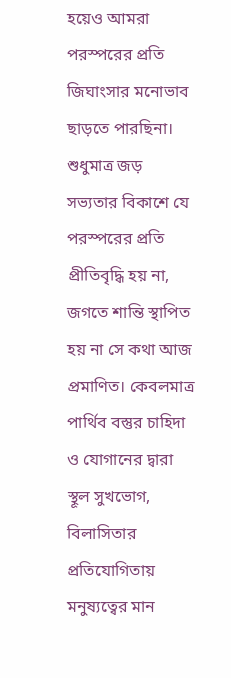হয়েও আমরা পরস্পরের প্রতি জিঘাংসার মনোভাব ছাড়তে পারছিনা। শুধুমাত্র জড় সভ্যতার বিকাশে যে পরস্পরের প্রতি প্রীতিবৃদ্ধি হয় না, জগতে শান্তি স্থাপিত হয় না সে কথা আজ প্রমাণিত। কেবলমাত্র পার্থিব বস্তুর চাহিদা ও যোগানের দ্বারা স্থূল সুখভোগ, বিলাসিতার প্রতিযোগিতায় মনুষ্যত্বের মান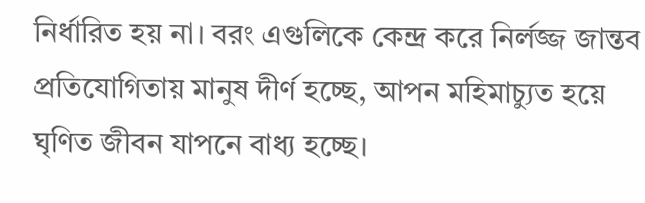নির্ধারিত হয় না। বরং এগুলিকে কেন্দ্র করে নির্লজ্জ জান্তব প্রতিযোগিতায় মানুষ দীর্ণ হচ্ছে, আপন মহিমাচ্যুত হয়ে ঘৃণিত জীবন যাপনে বাধ্য হচ্ছে।